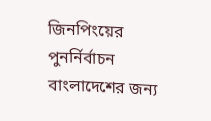জিনপিংয়ের পুনর্নির্বাচন বাংলাদেশের জন্য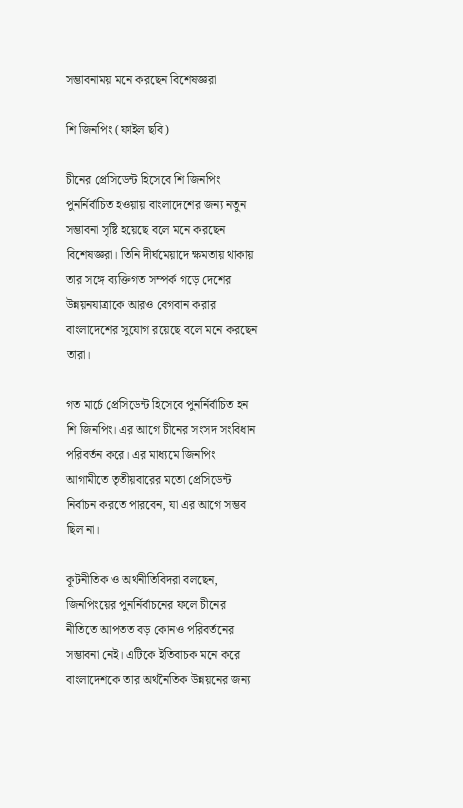সম্ভাবনাময় মনে করছেন বিশেষজ্ঞরা

শি জিনপিং (ফাইল ছবি)

চীনের প্রেসিডেন্ট হিসেবে শি জিনপিং পুনর্নির্বাচিত হওয়ায় বাংলাদেশের জন্য নতুন সম্ভাবনা সৃষ্টি হয়েছে বলে মনে করছেন বিশেষজ্ঞরা। তিনি দীর্ঘমেয়াদে ক্ষমতায় থাকায় তার সঙ্গে ব্যক্তিগত সম্পর্ক গড়ে দেশের উন্নয়নযাত্রাকে আরও বেগবান করার বাংলাদেশের সুযোগ রয়েছে বলে মনে করছেন তারা।

গত মার্চে প্রেসিডেন্ট হিসেবে পুনর্নির্বাচিত হন শি জিনপিং। এর আগে চীনের সংসদ সংবিধান পরিবর্তন করে। এর মাধ্যমে জিনপিং আগামীতে তৃতীয়বারের মতো প্রেসিডেন্ট নির্বাচন করতে পারবেন, যা এর আগে সম্ভব ছিল না।

কূটনীতিক ও অর্থনীতিবিদরা বলছেন, জিনপিংয়ের পুনর্নির্বাচনের ফলে চীনের নীতিতে আপতত বড় কোনও পরিবর্তনের সম্ভাবনা নেই। এটিকে ইতিবাচক মনে করে বাংলাদেশকে তার অর্থনৈতিক উন্নয়নের জন্য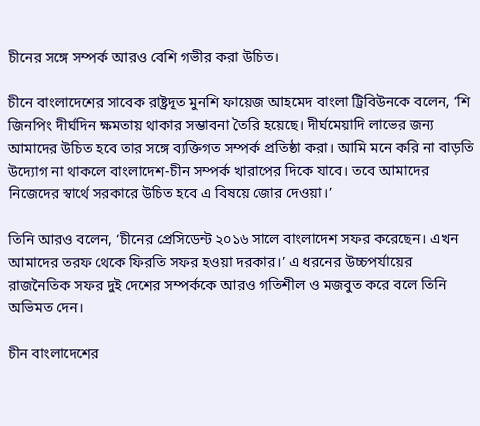চীনের সঙ্গে সম্পর্ক আরও বেশি গভীর করা উচিত।

চীনে বাংলাদেশের সাবেক রাষ্ট্রদূত মুনশি ফায়েজ আহমেদ বাংলা ট্রিবিউনকে বলেন, ‘শি জিনপিং দীর্ঘদিন ক্ষমতায় থাকার সম্ভাবনা তৈরি হয়েছে। দীর্ঘমেয়াদি লাভের জন্য আমাদের উচিত হবে তার সঙ্গে ব্যক্তিগত সম্পর্ক প্রতিষ্ঠা করা। আমি মনে করি না বাড়তি উদ্যোগ না থাকলে বাংলাদেশ-চীন সম্পর্ক খারাপের দিকে যাবে। তবে আমাদের নিজেদের স্বার্থে সরকারে উচিত হবে এ বিষয়ে জোর দেওয়া।’

তিনি আরও বলেন, ‘চীনের প্রেসিডেন্ট ২০১৬ সালে বাংলাদেশ সফর করেছেন। এখন আমাদের তরফ থেকে ফিরতি সফর হওয়া দরকার।’ এ ধরনের উচ্চপর্যায়ের রাজনৈতিক সফর দুই দেশের সম্পর্ককে আরও গতিশীল ও মজবুত করে বলে তিনি অভিমত দেন।

চীন বাংলাদেশের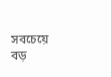সবচেয়ে বড়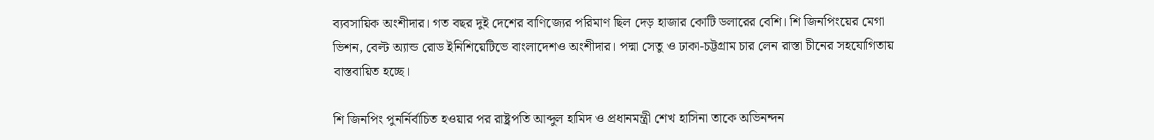ব্যবসায়িক অংশীদার। গত বছর দুই দেশের বাণিজ্যের পরিমাণ ছিল দেড় হাজার কোটি ডলারের বেশি। শি জিনপিংয়ের মেগা ভিশন, বেল্ট অ্যান্ড রোড ইনিশিয়েটিভে বাংলাদেশও অংশীদার। পদ্মা সেতু ও ঢাকা-চট্টগ্রাম চার লেন রাস্তা চীনের সহযোগিতায় বাস্তবায়িত হচ্ছে।

শি জিনপিং পুনর্নির্বাচিত হওয়ার পর রাষ্ট্রপতি আব্দুল হামিদ ও প্রধানমন্ত্রী শেখ হাসিনা তাকে অভিনন্দন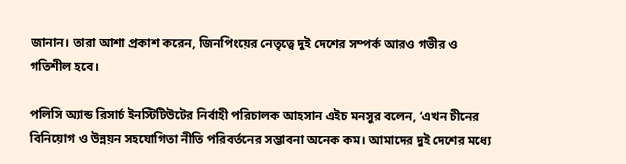জানান। তারা আশা প্রকাশ করেন, জিনপিংয়ের নেতৃত্বে দুই দেশের সম্পর্ক আরও গভীর ও গতিশীল হবে।

পলিসি অ্যান্ড রিসার্চ ইনস্টিটিউটের নির্বাহী পরিচালক আহসান এইচ মনসুর বলেন, ‘এখন চীনের বিনিয়োগ ও উন্নয়ন সহযোগিতা নীতি পরিবর্তনের সম্ভাবনা অনেক কম। আমাদের দুই দেশের মধ্যে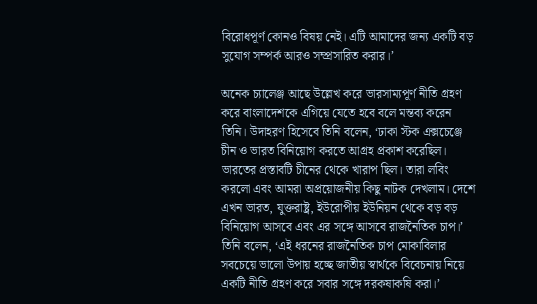বিরোধপূর্ণ কোনও বিষয় নেই। এটি আমাদের জন্য একটি বড় সুযোগ সম্পর্ক আরও সম্প্রসারিত করার।’

অনেক চ্যালেঞ্জ আছে উল্লেখ করে ভারসাম্যপূর্ণ নীতি গ্রহণ করে বাংলাদেশকে এগিয়ে যেতে হবে বলে মন্তব্য করেন তিনি। উদাহরণ হিসেবে তিনি বলেন, ‘ঢাকা স্টক এক্সচেঞ্জে চীন ও ভারত বিনিয়োগ করতে আগ্রহ প্রকাশ করেছিল। ভারতের প্রস্তাবটি চীনের থেকে খারাপ ছিল। তারা লবিং করলো এবং আমরা অপ্রয়োজনীয় কিছু নাটক দেখলাম। দেশে এখন ভারত, যুক্তরাষ্ট্র, ইউরোপীয় ইউনিয়ন থেকে বড় বড় বিনিয়োগ আসবে এবং এর সঙ্গে আসবে রাজনৈতিক চাপ।’ তিনি বলেন, ‘এই ধরনের রাজনৈতিক চাপ মোকাবিলার সবচেয়ে ভালো উপায় হচ্ছে জাতীয় স্বার্থকে বিবেচনায় নিয়ে একটি নীতি গ্রহণ করে সবার সঙ্গে দরকষাকষি করা।’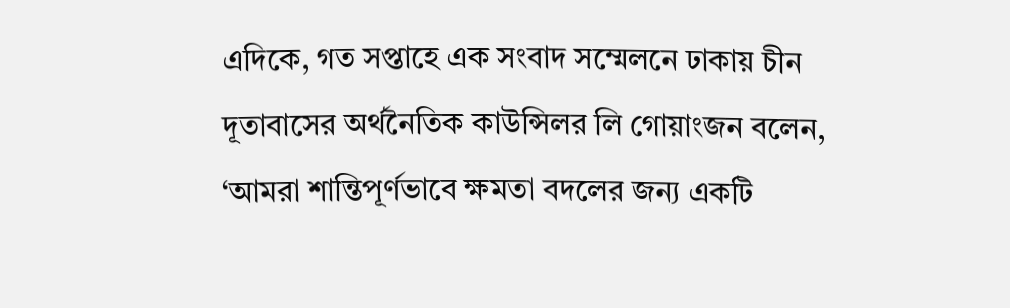এদিকে, গত সপ্তাহে এক সংবাদ সম্মেলনে ঢাকায় চীন দূতাবাসের অর্থনৈতিক কাউন্সিলর লি গোয়াংজন বলেন, ‘আমরা শান্তিপূর্ণভাবে ক্ষমতা বদলের জন্য একটি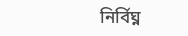নির্বিঘ্ন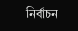নির্বাচন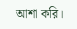আশা করি।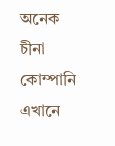অনেক চীনা কোম্পানি এখানে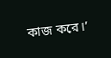কাজ করে।’